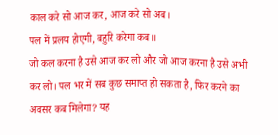काल करे सो आज कर, आज करे सो अब।
पल में प्रलय होएगी, बहुरि करेगा कब॥
जो कल करना है उसे आज कर लो और जो आज करना है उसे अभी कर लो। पल भर में सब कुछ समाप्त हो सकता है, फिर करने का अवसर कब मिलेगा? यह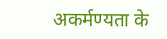अकर्मण्यता के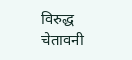विरुद्ध चेतावनी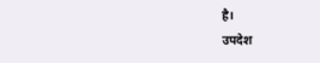है।
उपदेश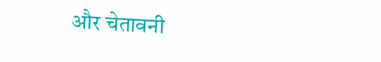और चेतावनी